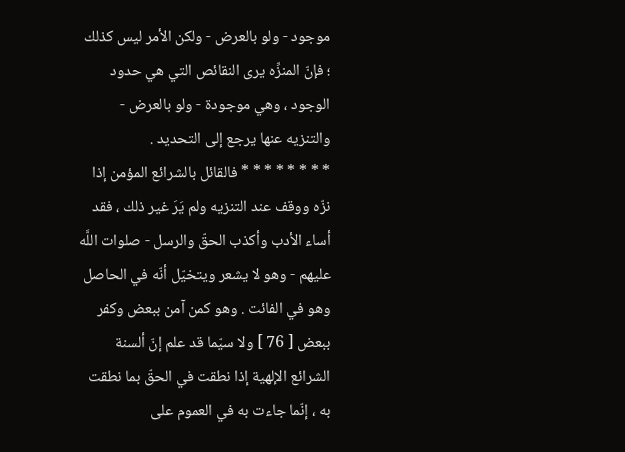موجود - ولو بالعرض - ولكن الأمر ليس كذلك ؛ فإنّ المنزِّه يرى النقائص التي هي حدود الوجود ، وهي موجودة - ولو بالعرض - والتنزيه عنها يرجع إلى التحديد .
* * * * * * * * فالقائل بالشرائع المؤمن إذا نزّه ووقف عند التنزيه ولم يَرَ غير ذلك ، فقد أساء الأدب وأكذب الحقّ والرسل - صلوات اللَّه عليهم - وهو لا يشعر ويتخيّل أنّه في الحاصل وهو في الفائت . وهو كمن آمن ببعض وكفر ببعض [ 76 ] ولا سيّما قد علم إنّ ألسنة الشرائع الإلهية إذا نطقت في الحقّ بما نطقت به ، إنّما جاءت به في العموم على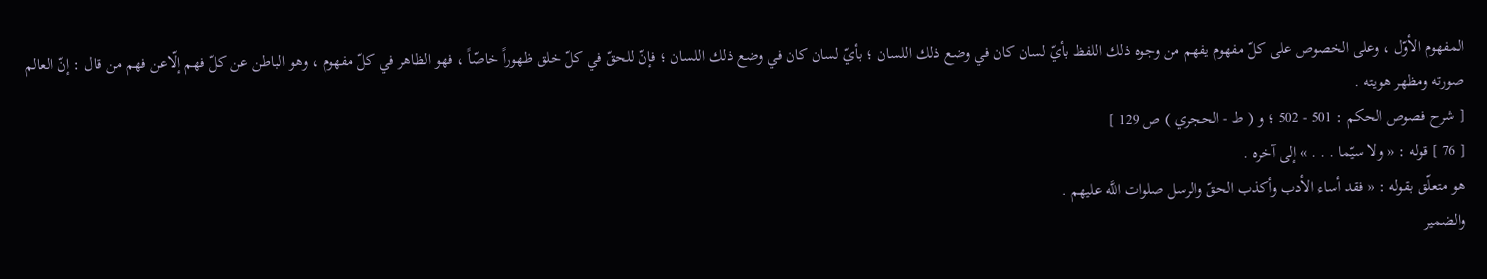المفهوم الأوّل ، وعلى الخصوص على كلّ مفهوم يفهم من وجوه ذلك اللفظ بأيّ لسان كان في وضع ذلك اللسان ؛ بأيّ لسان كان في وضع ذلك اللسان ؛ فإنّ للحقّ في كلّ خلق ظهوراً خاصّاً ، فهو الظاهر في كلّ مفهوم ، وهو الباطن عن كلّ فهم إلّاعن فهم من قال : إنّ العالم صورته ومظهر هويته .
[ شرح فصوص الحكم : 501 - 502 ؛ و ( ط - الحجري ) ص 129 ]
[ 76 ] قوله : « ولا سيّما . . . » إلى آخره .
هو متعلّق بقوله : « فقد أساء الأدب وأكذب الحقّ والرسل صلوات اللَّه عليهم .
والضمير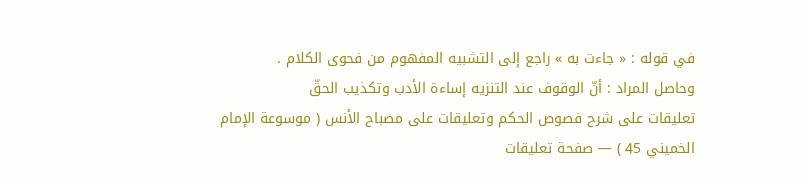في قوله : « جاءت به » راجع إلى التشبيه المفهوم من فحوى الكلام .
وحاصل المراد : أنّ الوقوف عند التنزيه إساءة الأدب وتكذيب الحقّ
تعليقات على شرح فصوص الحكم وتعليقات على مصباح الأنس ( موسوعة الإمام الخميني 45 ) — صفحة تعليقات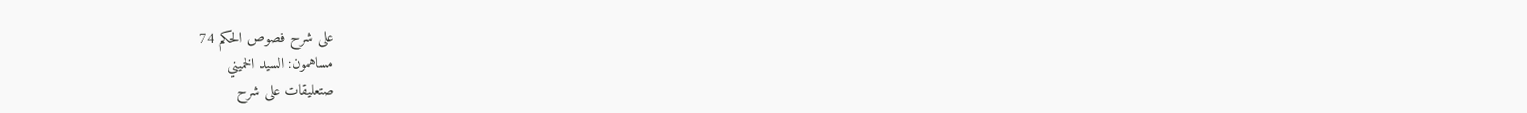على شرح فصوص الحكم 74
مساهمون: السيد الخميني
صتعليقات على شرح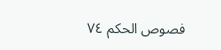فصوص الحكم ٧٤